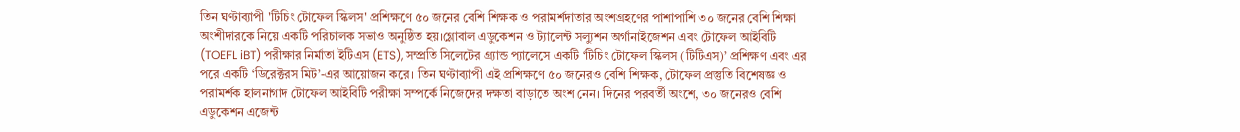তিন ঘণ্টাব্যাপী 'টিচিং টোফেল স্কিলস' প্রশিক্ষণে ৫০ জনের বেশি শিক্ষক ও পরামর্শদাতার অংশগ্রহণের পাশাপাশি ৩০ জনের বেশি শিক্ষা অংশীদারকে নিয়ে একটি পরিচালক সভাও অনুষ্ঠিত হয়।গ্লোবাল এডুকেশন ও ট্যালেন্ট সল্যুশন অর্গানাইজেশন এবং টোফেল আইবিটি (TOEFL iBT) পরীক্ষার নির্মাতা ইটিএস (ETS), সম্প্রতি সিলেটের গ্র্যান্ড প্যালেসে একটি ‘টিচিং টোফেল স্কিলস (টিটিএস)’ প্রশিক্ষণ এবং এর পরে একটি ‘ডিরেক্টরস মিট’-এর আয়োজন করে। তিন ঘণ্টাব্যাপী এই প্রশিক্ষণে ৫০ জনেরও বেশি শিক্ষক, টোফেল প্রস্তুতি বিশেষজ্ঞ ও পরামর্শক হালনাগাদ টোফেল আইবিটি পরীক্ষা সম্পর্কে নিজেদের দক্ষতা বাড়াতে অংশ নেন। দিনের পরবর্তী অংশে, ৩০ জনেরও বেশি এডুকেশন এজেন্ট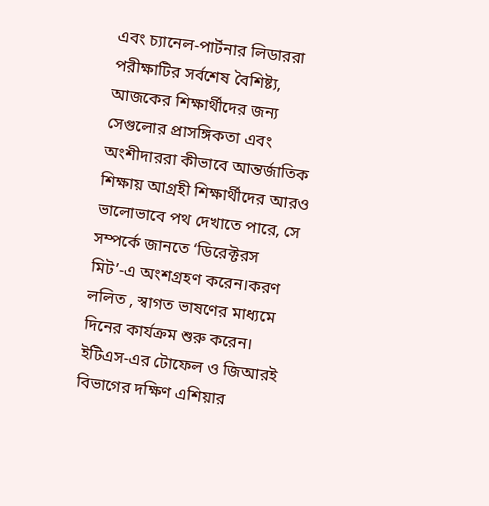এবং চ্যানেল-পার্টনার লিডাররা পরীক্ষাটির সর্বশেষ বৈশিষ্ট্য, আজকের শিক্ষার্থীদের জন্য সেগুলোর প্রাসঙ্গিকতা এবং অংশীদাররা কীভাবে আন্তর্জাতিক শিক্ষায় আগ্রহী শিক্ষার্থীদের আরও ভালোভাবে পথ দেখাতে পারে, সে সম্পর্কে জানতে ‘ডিরেক্টরস মিট’-এ অংশগ্রহণ করেন।করণ ললিত , স্বাগত ভাষণের মাধ্যমে দিনের কার্যক্রম শুরু করেন। ইটিএস-এর টোফেল ও জিআরই বিভাগের দক্ষিণ এশিয়ার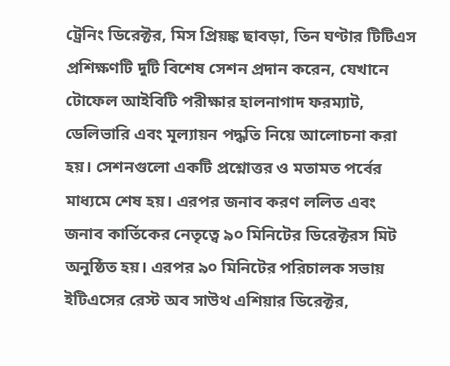ট্রেনিং ডিরেক্টর, মিস প্রিয়ঙ্ক ছাবড়া, তিন ঘণ্টার টিটিএস প্রশিক্ষণটি দুটি বিশেষ সেশন প্রদান করেন, যেখানে টোফেল আইবিটি পরীক্ষার হালনাগাদ ফরম্যাট, ডেলিভারি এবং মূল্যায়ন পদ্ধতি নিয়ে আলোচনা করা হয়। সেশনগুলো একটি প্রশ্নোত্তর ও মতামত পর্বের মাধ্যমে শেষ হয়। এরপর জনাব করণ ললিত এবং জনাব কার্তিকের নেতৃত্বে ৯০ মিনিটের ডিরেক্টরস মিট অনুষ্ঠিত হয়। এরপর ৯০ মিনিটের পরিচালক সভায় ইটিএসের রেস্ট অব সাউথ এশিয়ার ডিরেক্টর,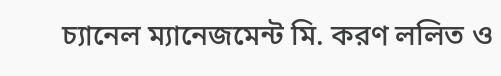চ্যানেল ম্যানেজমেন্ট মি. করণ ললিত ও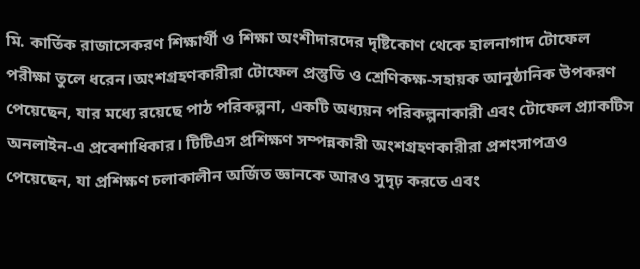মি. কার্তিক রাজাসেকরণ শিক্ষার্থী ও শিক্ষা অংশীদারদের দৃষ্টিকোণ থেকে হালনাগাদ টোফেল পরীক্ষা তুলে ধরেন।অংশগ্রহণকারীরা টোফেল প্রস্তুতি ও শ্রেণিকক্ষ-সহায়ক আনুষ্ঠানিক উপকরণ পেয়েছেন, যার মধ্যে রয়েছে পাঠ পরিকল্পনা, একটি অধ্যয়ন পরিকল্পনাকারী এবং টোফেল প্র্যাকটিস অনলাইন-এ প্রবেশাধিকার। টিটিএস প্রশিক্ষণ সম্পন্নকারী অংশগ্রহণকারীরা প্রশংসাপত্রও পেয়েছেন, যা প্রশিক্ষণ চলাকালীন অর্জিত জ্ঞানকে আরও সুদৃঢ় করতে এবং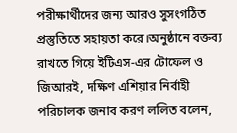পরীক্ষার্থীদের জন্য আরও সুসংগঠিত প্রস্তুতিতে সহায়তা করে।অনুষ্ঠানে বক্তব্য রাখতে গিয়ে ইটিএস-এর টোফেল ও জিআরই, দক্ষিণ এশিয়ার নির্বাহী পরিচালক জনাব করণ ললিত বলেন,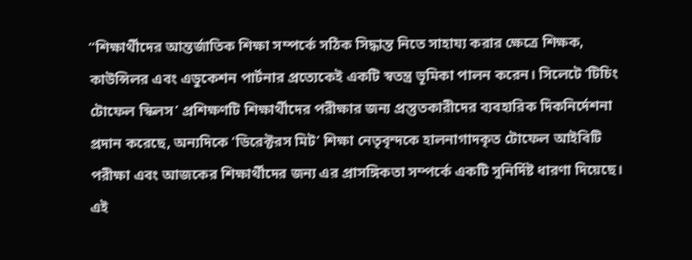“শিক্ষার্থীদের আন্তর্জাতিক শিক্ষা সম্পর্কে সঠিক সিদ্ধান্ত নিতে সাহায্য করার ক্ষেত্রে শিক্ষক, কাউন্সিলর এবং এডুকেশন পার্টনার প্রত্যেকেই একটি স্বতন্ত্র ভূমিকা পালন করেন। সিলেটে ‘টিচিং টোফেল স্কিলস’ প্রশিক্ষণটি শিক্ষার্থীদের পরীক্ষার জন্য প্রস্তুতকারীদের ব্যবহারিক দিকনির্দেশনা প্রদান করেছে, অন্যদিকে ‘ডিরেক্টরস মিট’ শিক্ষা নেতৃবৃন্দকে হালনাগাদকৃত টোফেল আইবিটি পরীক্ষা এবং আজকের শিক্ষার্থীদের জন্য এর প্রাসঙ্গিকতা সম্পর্কে একটি সুনির্দিষ্ট ধারণা দিয়েছে। এই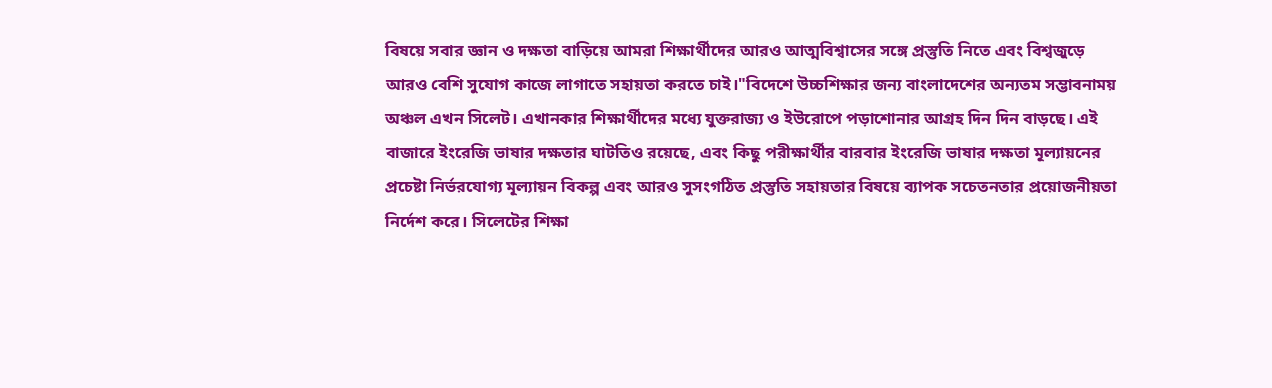বিষয়ে সবার জ্ঞান ও দক্ষতা বাড়িয়ে আমরা শিক্ষার্থীদের আরও আত্মবিশ্বাসের সঙ্গে প্রস্তুতি নিতে এবং বিশ্বজুড়ে আরও বেশি সুযোগ কাজে লাগাতে সহায়তা করতে চাই।"বিদেশে উচ্চশিক্ষার জন্য বাংলাদেশের অন্যতম সম্ভাবনাময় অঞ্চল এখন সিলেট। এখানকার শিক্ষার্থীদের মধ্যে যুক্তরাজ্য ও ইউরোপে পড়াশোনার আগ্রহ দিন দিন বাড়ছে। এই বাজারে ইংরেজি ভাষার দক্ষতার ঘাটতিও রয়েছে, এবং কিছু পরীক্ষার্থীর বারবার ইংরেজি ভাষার দক্ষতা মূল্যায়নের প্রচেষ্টা নির্ভরযোগ্য মূল্যায়ন বিকল্প এবং আরও সুসংগঠিত প্রস্তুতি সহায়তার বিষয়ে ব্যাপক সচেতনতার প্রয়োজনীয়তা নির্দেশ করে। সিলেটের শিক্ষা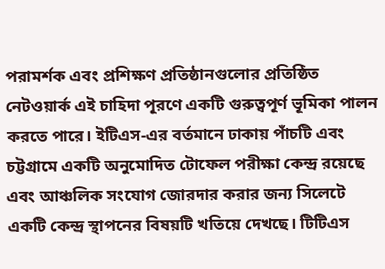পরামর্শক এবং প্রশিক্ষণ প্রতিষ্ঠানগুলোর প্রতিষ্ঠিত নেটওয়ার্ক এই চাহিদা পূরণে একটি গুরুত্বপূর্ণ ভূমিকা পালন করতে পারে। ইটিএস-এর বর্তমানে ঢাকায় পাঁচটি এবং চট্টগ্রামে একটি অনুমোদিত টোফেল পরীক্ষা কেন্দ্র রয়েছে এবং আঞ্চলিক সংযোগ জোরদার করার জন্য সিলেটে একটি কেন্দ্র স্থাপনের বিষয়টি খতিয়ে দেখছে। টিটিএস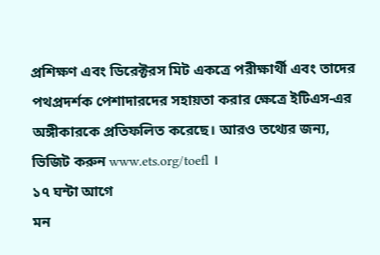প্রশিক্ষণ এবং ডিরেক্টরস মিট একত্রে পরীক্ষার্থী এবং তাদের পথপ্রদর্শক পেশাদারদের সহায়তা করার ক্ষেত্রে ইটিএস-এর অঙ্গীকারকে প্রতিফলিত করেছে। আরও তথ্যের জন্য, ভিজিট করুন www.ets.org/toefl ।
১৭ ঘন্টা আগে
মন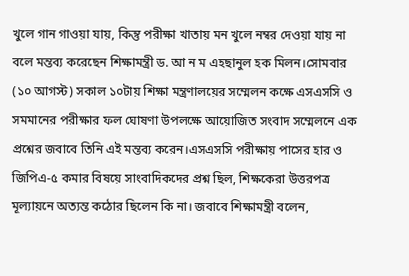খুলে গান গাওয়া যায়, কিন্তু পরীক্ষা খাতায় মন খুলে নম্বর দেওয়া যায় না বলে মন্তব্য করেছেন শিক্ষামন্ত্রী ড. আ ন ম এহছানুল হক মিলন।সোমবার (১০ আগস্ট) সকাল ১০টায় শিক্ষা মন্ত্রণালয়ের সম্মেলন কক্ষে এসএসসি ও সমমানের পরীক্ষার ফল ঘোষণা উপলক্ষে আয়োজিত সংবাদ সম্মেলনে এক প্রশ্নের জবাবে তিনি এই মন্তব্য করেন।এসএসসি পরীক্ষায় পাসের হার ও জিপিএ-৫ কমার বিষয়ে সাংবাদিকদের প্রশ্ন ছিল, শিক্ষকেরা উত্তরপত্র মূল্যায়নে অত্যন্ত কঠোর ছিলেন কি না। জবাবে শিক্ষামন্ত্রী বলেন,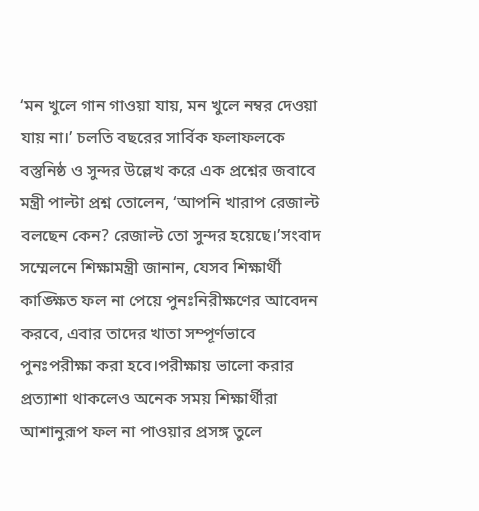‘মন খুলে গান গাওয়া যায়, মন খুলে নম্বর দেওয়া যায় না।’ চলতি বছরের সার্বিক ফলাফলকে বস্তুনিষ্ঠ ও সুন্দর উল্লেখ করে এক প্রশ্নের জবাবে মন্ত্রী পাল্টা প্রশ্ন তোলেন, ‘আপনি খারাপ রেজাল্ট বলছেন কেন? রেজাল্ট তো সুন্দর হয়েছে।’সংবাদ সম্মেলনে শিক্ষামন্ত্রী জানান, যেসব শিক্ষার্থী কাঙ্ক্ষিত ফল না পেয়ে পুনঃনিরীক্ষণের আবেদন করবে, এবার তাদের খাতা সম্পূর্ণভাবে পুনঃপরীক্ষা করা হবে।পরীক্ষায় ভালো করার প্রত্যাশা থাকলেও অনেক সময় শিক্ষার্থীরা আশানুরূপ ফল না পাওয়ার প্রসঙ্গ তুলে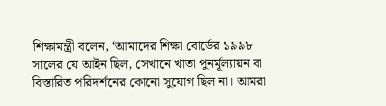শিক্ষামন্ত্রী বলেন, ‘আমাদের শিক্ষা বোর্ডের ১৯৯৮ সালের যে আইন ছিল, সেখানে খাতা পুনর্মূল্যায়ন বা বিস্তারিত পরিদর্শনের কোনো সুযোগ ছিল না। আমরা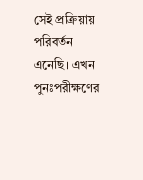সেই প্রক্রিয়ায় পরিবর্তন এনেছি। এখন পুনঃপরীক্ষণের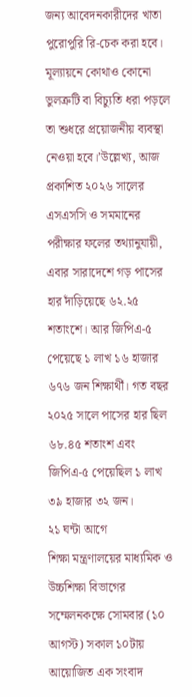জন্য আবেদনকারীদের খাতা পুরোপুরি রি-চেক করা হবে। মূল্যায়নে কোথাও কোনো ভুলত্রুটি বা বিচ্যুতি ধরা পড়লে তা শুধরে প্রয়োজনীয় ব্যবস্থা নেওয়া হবে।’উল্লেখ্য, আজ প্রকাশিত ২০২৬ সালের এসএসসি ও সমমানের পরীক্ষার ফলের তথ্যানুযায়ী, এবার সারাদেশে গড় পাসের হার দাঁড়িয়েছে ৬২.২৫ শতাংশে। আর জিপিএ-৫ পেয়েছে ১ লাখ ১৬ হাজার ৬৭৬ জন শিক্ষার্থী। গত বছর ২০২৫ সালে পাসের হার ছিল ৬৮.৪৫ শতাংশ এবং জিপিএ-৫ পেয়েছিল ১ লাখ ৩৯ হাজার ৩২ জন।
২১ ঘন্টা আগে
শিক্ষা মন্ত্রণালয়ের মাধ্যমিক ও উচ্চশিক্ষা বিভাগের সম্মেলনকক্ষে সোমবার (১০ আগস্ট) সকাল ১০টায় আয়োজিত এক সংবাদ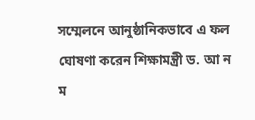সম্মেলনে আনুষ্ঠানিকভাবে এ ফল ঘোষণা করেন শিক্ষামন্ত্রী ড. আ ন ম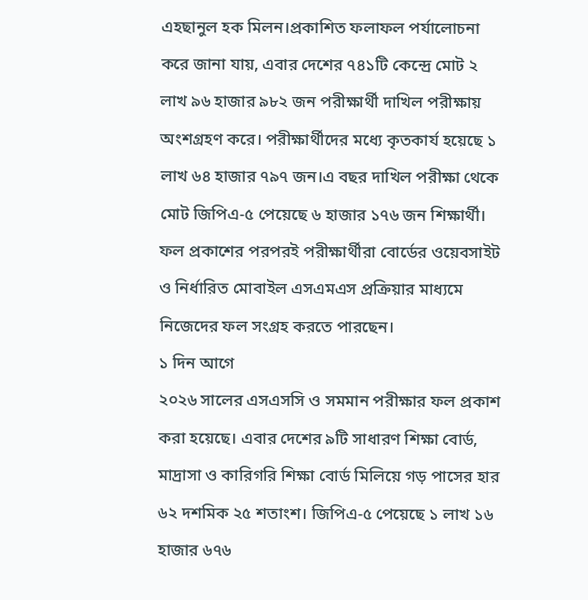এহছানুল হক মিলন।প্রকাশিত ফলাফল পর্যালোচনা করে জানা যায়, এবার দেশের ৭৪১টি কেন্দ্রে মোট ২ লাখ ৯৬ হাজার ৯৮২ জন পরীক্ষার্থী দাখিল পরীক্ষায় অংশগ্রহণ করে। পরীক্ষার্থীদের মধ্যে কৃতকার্য হয়েছে ১ লাখ ৬৪ হাজার ৭৯৭ জন।এ বছর দাখিল পরীক্ষা থেকে মোট জিপিএ-৫ পেয়েছে ৬ হাজার ১৭৬ জন শিক্ষার্থী। ফল প্রকাশের পরপরই পরীক্ষার্থীরা বোর্ডের ওয়েবসাইট ও নির্ধারিত মোবাইল এসএমএস প্রক্রিয়ার মাধ্যমে নিজেদের ফল সংগ্রহ করতে পারছেন।
১ দিন আগে
২০২৬ সালের এসএসসি ও সমমান পরীক্ষার ফল প্রকাশ করা হয়েছে। এবার দেশের ৯টি সাধারণ শিক্ষা বোর্ড, মাদ্রাসা ও কারিগরি শিক্ষা বোর্ড মিলিয়ে গড় পাসের হার ৬২ দশমিক ২৫ শতাংশ। জিপিএ-৫ পেয়েছে ১ লাখ ১৬ হাজার ৬৭৬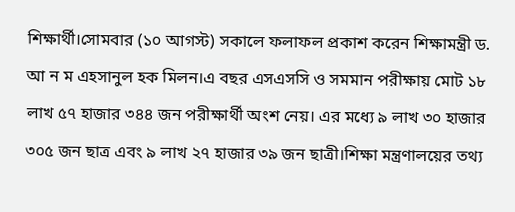শিক্ষার্থী।সোমবার (১০ আগস্ট) সকালে ফলাফল প্রকাশ করেন শিক্ষামন্ত্রী ড. আ ন ম এহসানুল হক মিলন।এ বছর এসএসসি ও সমমান পরীক্ষায় মোট ১৮ লাখ ৫৭ হাজার ৩৪৪ জন পরীক্ষার্থী অংশ নেয়। এর মধ্যে ৯ লাখ ৩০ হাজার ৩০৫ জন ছাত্র এবং ৯ লাখ ২৭ হাজার ৩৯ জন ছাত্রী।শিক্ষা মন্ত্রণালয়ের তথ্য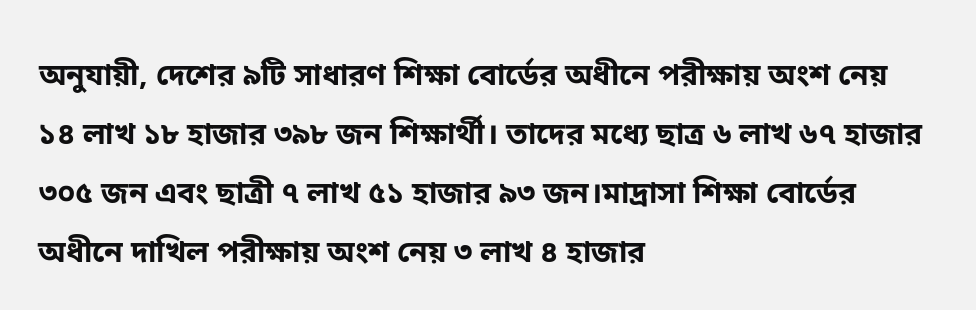অনুযায়ী, দেশের ৯টি সাধারণ শিক্ষা বোর্ডের অধীনে পরীক্ষায় অংশ নেয় ১৪ লাখ ১৮ হাজার ৩৯৮ জন শিক্ষার্থী। তাদের মধ্যে ছাত্র ৬ লাখ ৬৭ হাজার ৩০৫ জন এবং ছাত্রী ৭ লাখ ৫১ হাজার ৯৩ জন।মাদ্রাসা শিক্ষা বোর্ডের অধীনে দাখিল পরীক্ষায় অংশ নেয় ৩ লাখ ৪ হাজার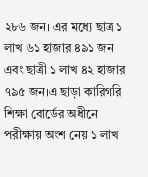২৮৬ জন। এর মধ্যে ছাত্র ১ লাখ ৬১ হাজার ৪৯১ জন এবং ছাত্রী ১ লাখ ৪২ হাজার ৭৯৫ জন।এ ছাড়া কারিগরি শিক্ষা বোর্ডের অধীনে পরীক্ষায় অংশ নেয় ১ লাখ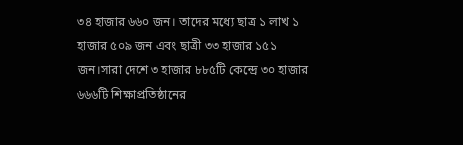৩৪ হাজার ৬৬০ জন। তাদের মধ্যে ছাত্র ১ লাখ ১ হাজার ৫০৯ জন এবং ছাত্রী ৩৩ হাজার ১৫১ জন।সারা দেশে ৩ হাজার ৮৮৫টি কেন্দ্রে ৩০ হাজার ৬৬৬টি শিক্ষাপ্রতিষ্ঠানের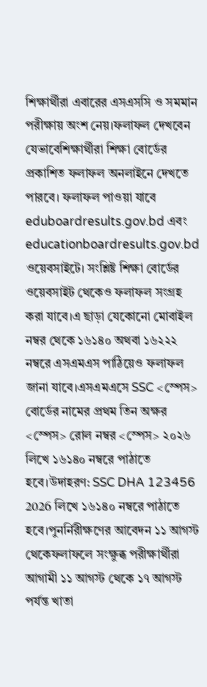শিক্ষার্থীরা এবারের এসএসসি ও সমমান পরীক্ষায় অংশ নেয়।ফলাফল দেখবেন যেভাবেশিক্ষার্থীরা শিক্ষা বোর্ডের প্রকাশিত ফলাফল অনলাইনে দেখতে পারবে। ফলাফল পাওয়া যাবে eduboardresults.gov.bd এবং educationboardresults.gov.bd ওয়েবসাইটে। সংশ্লিষ্ট শিক্ষা বোর্ডের ওয়েবসাইট থেকেও ফলাফল সংগ্রহ করা যাবে।এ ছাড়া যেকোনো মোবাইল নম্বর থেকে ১৬১৪০ অথবা ১৬২২২ নম্বরে এসএমএস পাঠিয়েও ফলাফল জানা যাবে।এসএমএসে SSC <স্পেস> বোর্ডের নামের প্রথম তিন অক্ষর <স্পেস> রোল নম্বর <স্পেস> ২০২৬ লিখে ১৬১৪০ নম্বরে পাঠাতে হবে।উদাহরণ: SSC DHA 123456 2026 লিখে ১৬১৪০ নম্বরে পাঠাতে হবে।পুনর্নিরীক্ষণের আবেদন ১১ আগস্ট থেকেফলাফলে সংক্ষুব্ধ পরীক্ষার্থীরা আগামী ১১ আগস্ট থেকে ১৭ আগস্ট পর্যন্ত খাতা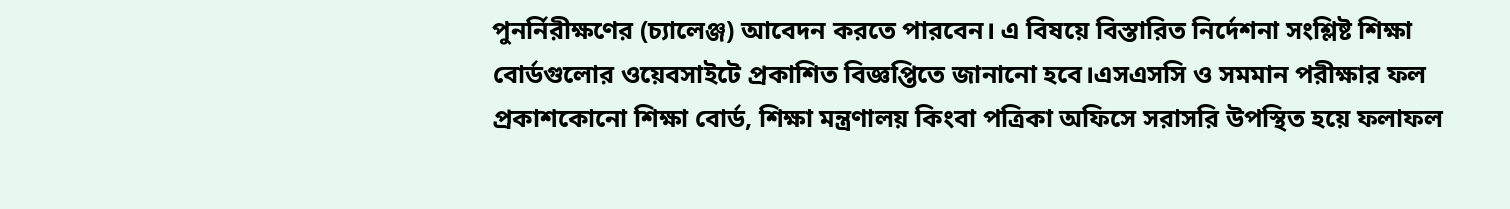পুনর্নিরীক্ষণের (চ্যালেঞ্জ) আবেদন করতে পারবেন। এ বিষয়ে বিস্তারিত নির্দেশনা সংশ্লিষ্ট শিক্ষা বোর্ডগুলোর ওয়েবসাইটে প্রকাশিত বিজ্ঞপ্তিতে জানানো হবে।এসএসসি ও সমমান পরীক্ষার ফল প্রকাশকোনো শিক্ষা বোর্ড, শিক্ষা মন্ত্রণালয় কিংবা পত্রিকা অফিসে সরাসরি উপস্থিত হয়ে ফলাফল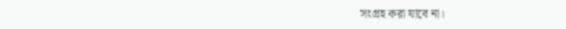সংগ্রহ করা যাবে না।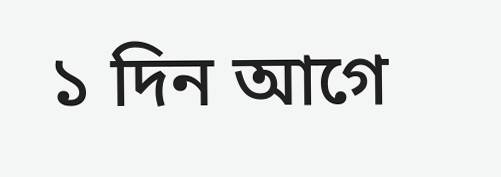১ দিন আগে